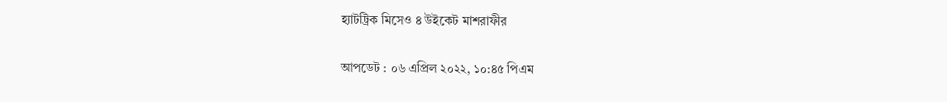হ্যাটট্রিক মিসেও ৪ উইকেট মাশরাফীর

আপডেট : ০৬ এপ্রিল ২০২২, ১০:৪৫ পিএম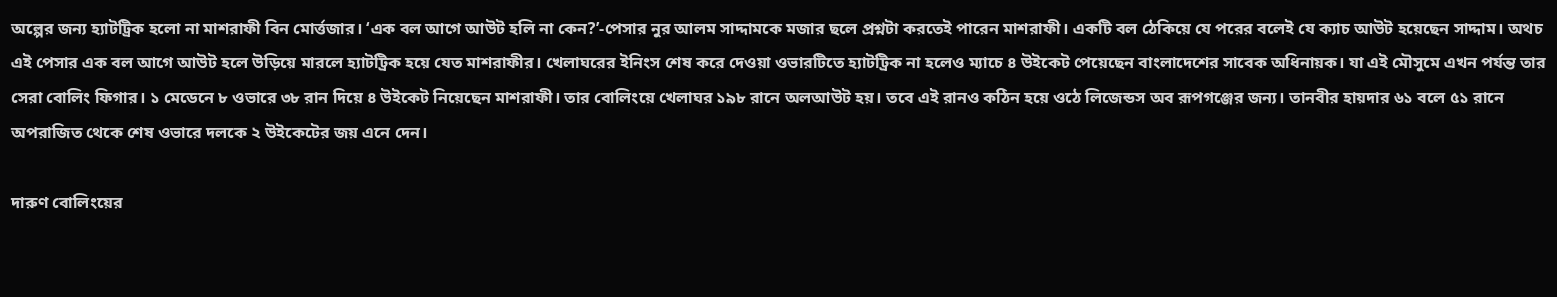অল্পের জন্য হ্যাটট্রিক হলো না মাশরাফী বিন মোর্ত্তজার। ‘এক বল আগে আউট হলি না কেন?’-পেসার নুর আলম সাদ্দামকে মজার ছলে প্রশ্নটা করতেই পারেন মাশরাফী। একটি বল ঠেকিয়ে যে পরের বলেই যে ক্যাচ আউট হয়েছেন সাদ্দাম। অথচ এই পেসার এক বল আগে আউট হলে উড়িয়ে মারলে হ্যাটট্রিক হয়ে যেত মাশরাফীর। খেলাঘরের ইনিংস শেষ করে দেওয়া ওভারটিতে হ্যাটট্রিক না হলেও ম্যাচে ৪ উইকেট পেয়েছেন বাংলাদেশের সাবেক অধিনায়ক। যা এই মৌসুমে এখন পর্যন্ত তার সেরা বোলিং ফিগার। ১ মেডেনে ৮ ওভারে ৩৮ রান দিয়ে ৪ উইকেট নিয়েছেন মাশরাফী। তার বোলিংয়ে খেলাঘর ১৯৮ রানে অলআউট হয়। তবে এই রানও কঠিন হয়ে ওঠে লিজেন্ডস অব রূপগঞ্জের জন্য। তানবীর হায়দার ৬১ বলে ৫১ রানে অপরাজিত থেকে শেষ ওভারে দলকে ২ উইকেটের জয় এনে দেন।

দারুণ বোলিংয়ের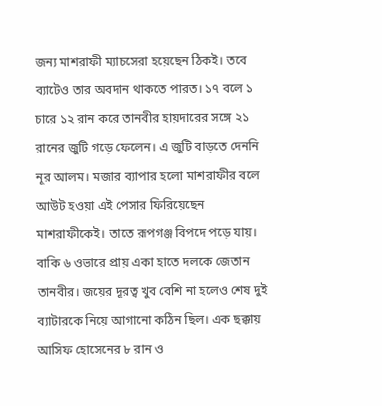জন্য মাশরাফী ম্যাচসেরা হয়েছেন ঠিকই। তবে ব্যাটেও তার অবদান থাকতে পারত। ১৭ বলে ১ চারে ১২ রান করে তানবীর হায়দারের সঙ্গে ২১ রানের জুটি গড়ে ফেলেন। এ জুটি বাড়তে দেননি নূর আলম। মজার ব্যাপার হলো মাশরাফীর বলে আউট হওয়া এই পেসার ফিরিয়েছেন মাশরাফীকেই। তাতে রূপগঞ্জ বিপদে পড়ে যায়। বাকি ৬ ওভারে প্রায় একা হাতে দলকে জেতান তানবীর। জয়ের দূরত্ব খুব বেশি না হলেও শেষ দুই ব্যাটারকে নিয়ে আগানো কঠিন ছিল। এক ছক্কায় আসিফ হোসেনের ৮ রান ও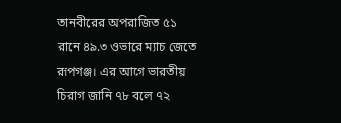তানবীরের অপরাজিত ৫১ রানে ৪৯.৩ ওভারে ম্যাচ জেতে রূপগঞ্জ। এর আগে ভারতীয় চিরাগ জানি ৭৮ বলে ৭২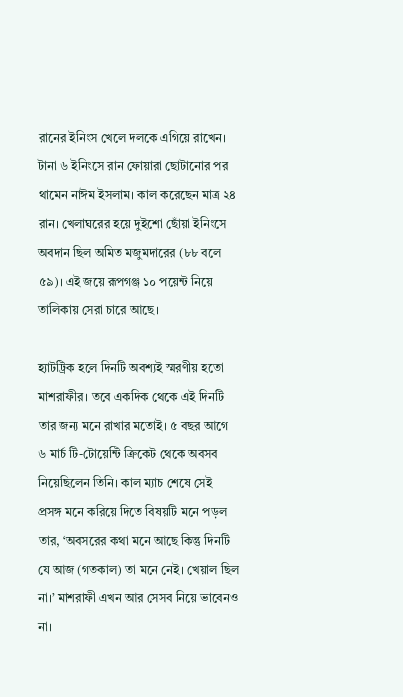রানের ইনিংস খেলে দলকে এগিয়ে রাখেন। টানা ৬ ইনিংসে রান ফোয়ারা ছোটানোর পর থামেন নাঈম ইসলাম। কাল করেছেন মাত্র ২৪ রান। খেলাঘরের হয়ে দুইশো ছোঁয়া ইনিংসে অবদান ছিল অমিত মজুমদারের (৮৮ বলে ৫৯)। এই জয়ে রূপগঞ্জ ১০ পয়েন্ট নিয়ে তালিকায় সেরা চারে আছে।

হ্যাটট্রিক হলে দিনটি অবশ্যই স্মরণীয় হতো মাশরাফীর। তবে একদিক থেকে এই দিনটি তার জন্য মনে রাখার মতোই। ৫ বছর আগে ৬ মার্চ টি-টোয়েন্টি ক্রিকেট থেকে অবসব নিয়েছিলেন তিনি। কাল ম্যাচ শেষে সেই প্রসঙ্গ মনে করিয়ে দিতে বিষয়টি মনে পড়ল তার, ‘অবসরের কথা মনে আছে কিন্তু দিনটি যে আজ (গতকাল) তা মনে নেই। খেয়াল ছিল না।’ মাশরাফী এখন আর সেসব নিয়ে ভাবেনও না।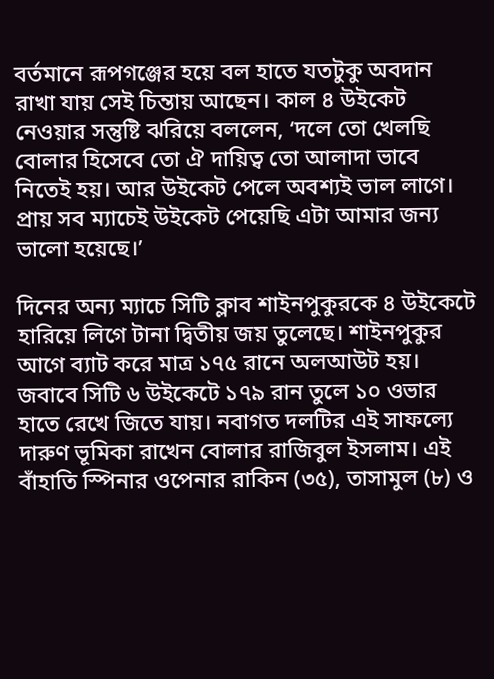বর্তমানে রূপগঞ্জের হয়ে বল হাতে যতটুকু অবদান রাখা যায় সেই চিন্তায় আছেন। কাল ৪ উইকেট নেওয়ার সন্তুষ্টি ঝরিয়ে বললেন, ‘দলে তো খেলছি বোলার হিসেবে তো ঐ দায়িত্ব তো আলাদা ভাবে নিতেই হয়। আর উইকেট পেলে অবশ্যই ভাল লাগে। প্রায় সব ম্যাচেই উইকেট পেয়েছি এটা আমার জন্য ভালো হয়েছে।’

দিনের অন্য ম্যাচে সিটি ক্লাব শাইনপুকুরকে ৪ উইকেটে হারিয়ে লিগে টানা দ্বিতীয় জয় তুলেছে। শাইনপুকুর আগে ব্যাট করে মাত্র ১৭৫ রানে অলআউট হয়। জবাবে সিটি ৬ উইকেটে ১৭৯ রান তুলে ১০ ওভার হাতে রেখে জিতে যায়। নবাগত দলটির এই সাফল্যে দারুণ ভূমিকা রাখেন বোলার রাজিবুল ইসলাম। এই বাঁহাতি স্পিনার ওপেনার রাকিন (৩৫), তাসামুল (৮) ও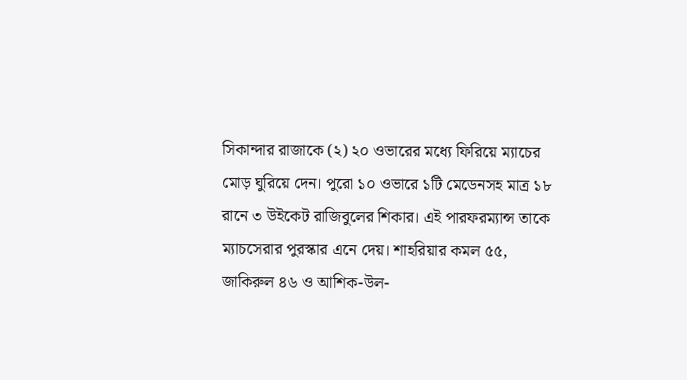সিকান্দার রাজাকে (২) ২০ ওভারের মধ্যে ফিরিয়ে ম্যাচের মোড় ঘুরিয়ে দেন। পুরো ১০ ওভারে ১টি মেডেনসহ মাত্র ১৮ রানে ৩ উইকেট রাজিবুলের শিকার। এই পারফরম্যান্স তাকে ম্যাচসেরার পুরস্কার এনে দেয়। শাহরিয়ার কমল ৫৫, জাকিরুল ৪৬ ও আশিক-উল-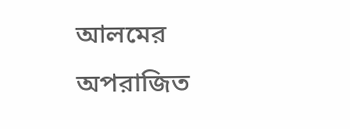আলমের অপরাজিত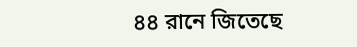৪৪ রানে জিতেছে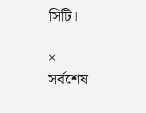সিটি।

×
সর্বশেষ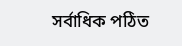সর্বাধিক পঠিত